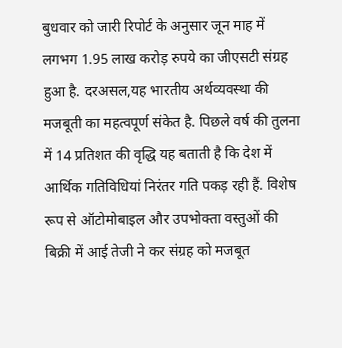बुधवार को जारी रिपोर्ट के अनुसार जून माह में लगभग 1.95 लाख करोड़ रुपये का जीएसटी संग्रह हुआ है. दरअसल,यह भारतीय अर्थव्यवस्था की मजबूती का महत्वपूर्ण संकेत है. पिछले वर्ष की तुलना में 14 प्रतिशत की वृद्धि यह बताती है कि देश में आर्थिक गतिविधियां निरंतर गति पकड़ रही हैं. विशेष रूप से ऑटोमोबाइल और उपभोक्ता वस्तुओं की बिक्री में आई तेजी ने कर संग्रह को मजबूत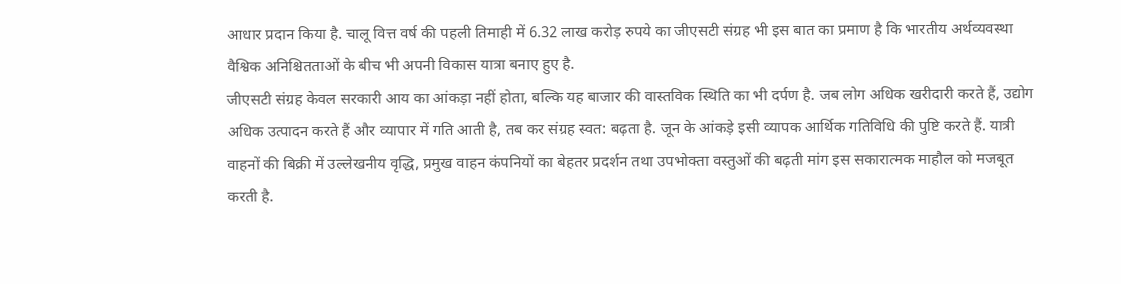आधार प्रदान किया है. चालू वित्त वर्ष की पहली तिमाही में 6.32 लाख करोड़ रुपये का जीएसटी संग्रह भी इस बात का प्रमाण है कि भारतीय अर्थव्यवस्था वैश्विक अनिश्चितताओं के बीच भी अपनी विकास यात्रा बनाए हुए है.
जीएसटी संग्रह केवल सरकारी आय का आंकड़ा नहीं होता, बल्कि यह बाजार की वास्तविक स्थिति का भी दर्पण है. जब लोग अधिक खरीदारी करते हैं, उद्योग अधिक उत्पादन करते हैं और व्यापार में गति आती है, तब कर संग्रह स्वत: बढ़ता है. जून के आंकड़े इसी व्यापक आर्थिक गतिविधि की पुष्टि करते हैं. यात्री वाहनों की बिक्री में उल्लेखनीय वृद्धि, प्रमुख वाहन कंपनियों का बेहतर प्रदर्शन तथा उपभोक्ता वस्तुओं की बढ़ती मांग इस सकारात्मक माहौल को मजबूत करती है.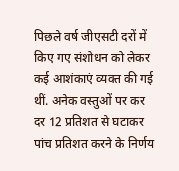पिछले वर्ष जीएसटी दरों में किए गए संशोधन को लेकर कई आशंकाएं व्यक्त की गई थीं. अनेक वस्तुओं पर कर दर 12 प्रतिशत से घटाकर पांच प्रतिशत करने के निर्णय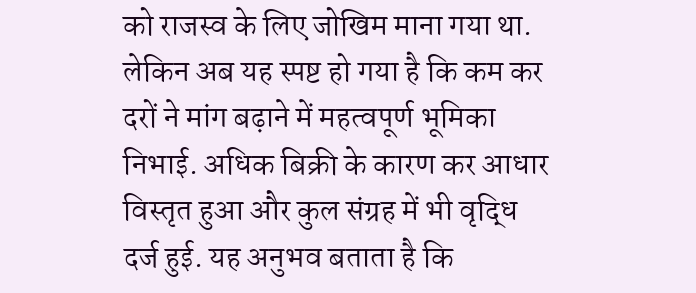को राजस्व के लिए जोखिम माना गया था. लेकिन अब यह स्पष्ट हो गया है कि कम कर दरों ने मांग बढ़ाने में महत्वपूर्ण भूमिका निभाई. अधिक बिक्री के कारण कर आधार विस्तृत हुआ और कुल संग्रह में भी वृद्धि दर्ज हुई. यह अनुभव बताता है कि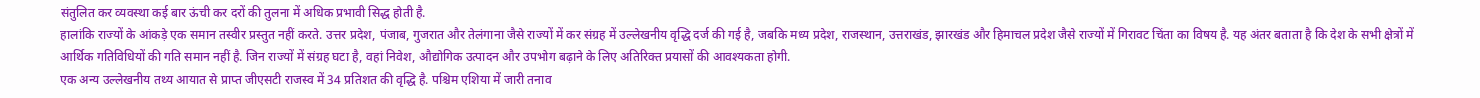संतुलित कर व्यवस्था कई बार ऊंची कर दरों की तुलना में अधिक प्रभावी सिद्ध होती है.
हालांकि राज्यों के आंकड़े एक समान तस्वीर प्रस्तुत नहीं करते. उत्तर प्रदेश, पंजाब, गुजरात और तेलंगाना जैसे राज्यों में कर संग्रह में उल्लेखनीय वृद्धि दर्ज की गई है, जबकि मध्य प्रदेश, राजस्थान, उत्तराखंड, झारखंड और हिमाचल प्रदेश जैसे राज्यों में गिरावट चिंता का विषय है. यह अंतर बताता है कि देश के सभी क्षेत्रों में आर्थिक गतिविधियों की गति समान नहीं है. जिन राज्यों में संग्रह घटा है, वहां निवेश, औद्योगिक उत्पादन और उपभोग बढ़ाने के लिए अतिरिक्त प्रयासों की आवश्यकता होगी.
एक अन्य उल्लेखनीय तथ्य आयात से प्राप्त जीएसटी राजस्व में 34 प्रतिशत की वृद्धि है. पश्चिम एशिया में जारी तनाव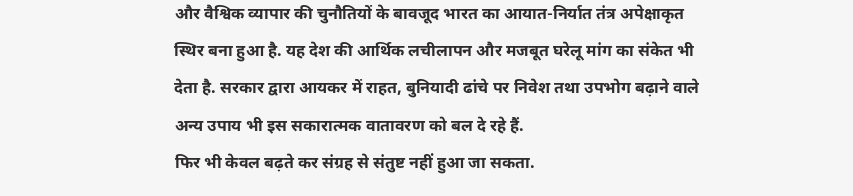और वैश्विक व्यापार की चुनौतियों के बावजूद भारत का आयात-निर्यात तंत्र अपेक्षाकृत स्थिर बना हुआ है. यह देश की आर्थिक लचीलापन और मजबूत घरेलू मांग का संकेत भी देता है. सरकार द्वारा आयकर में राहत, बुनियादी ढांचे पर निवेश तथा उपभोग बढ़ाने वाले अन्य उपाय भी इस सकारात्मक वातावरण को बल दे रहे हैं.
फिर भी केवल बढ़ते कर संग्रह से संतुष्ट नहीं हुआ जा सकता.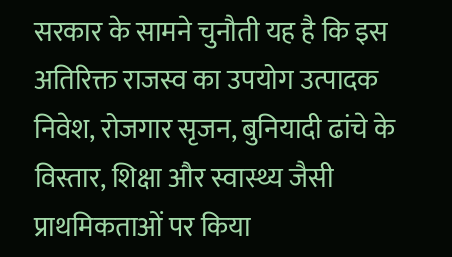सरकार के सामने चुनौती यह है कि इस अतिरिक्त राजस्व का उपयोग उत्पादक निवेश, रोजगार सृजन, बुनियादी ढांचे के विस्तार, शिक्षा और स्वास्थ्य जैसी प्राथमिकताओं पर किया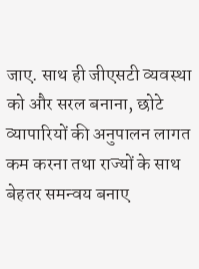जाए. साथ ही जीएसटी व्यवस्था को और सरल बनाना, छोटे व्यापारियों की अनुपालन लागत कम करना तथा राज्यों के साथ बेहतर समन्वय बनाए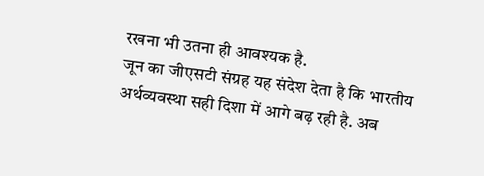रखना भी उतना ही आवश्यक है.
जून का जीएसटी संग्रह यह संदेश देता है कि भारतीय अर्थव्यवस्था सही दिशा में आगे बढ़ रही है. अब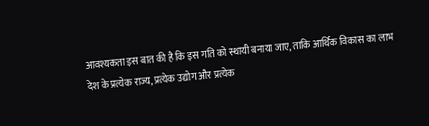आवश्यकता इस बात की है कि इस गति को स्थायी बनाया जाए, ताकि आर्थिक विकास का लाभ देश के प्रत्येक राज्य, प्रत्येक उद्योग और प्रत्येक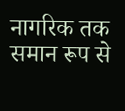नागरिक तक समान रूप से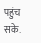पहुंच सके.